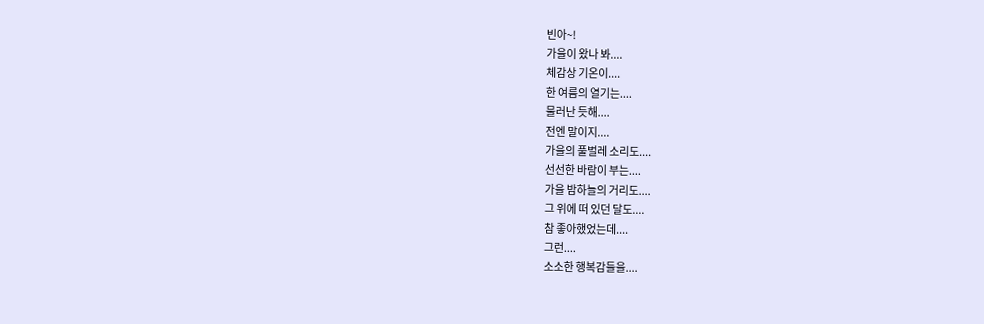빈아~!
가을이 왔나 봐....
체감상 기온이....
한 여름의 열기는....
물러난 듯해....
전엔 말이지....
가을의 풀벌레 소리도....
선선한 바람이 부는....
가을 밤하늘의 거리도....
그 위에 떠 있던 달도....
참 좋아했었는데....
그런....
소소한 행복감들을....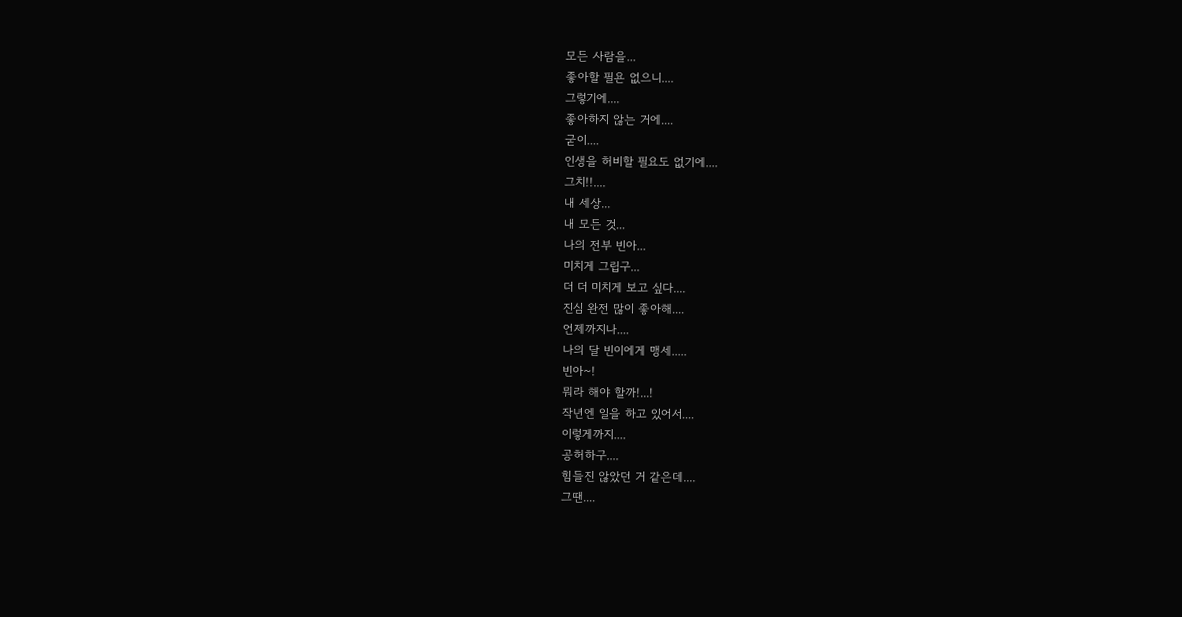모든 사람을...
좋아할 필욘 없으니....
그렇기에....
좋아하지 않는 거에....
굳이....
인생을 허비할 필요도 없기에....
그치!!....
내 세상...
내 모든 것...
나의 전부 빈아...
미치게 그립구...
더 더 미치게 보고 싶다....
진심 완전 많이 좋아해....
언제까지나....
나의 달 빈이에게 맹세.....
빈아~!
뭐라 해야 할까!...!
작년엔 일을 하고 있어서....
이렇게까지....
공허하구....
힘들진 않았던 거 같은데....
그땐....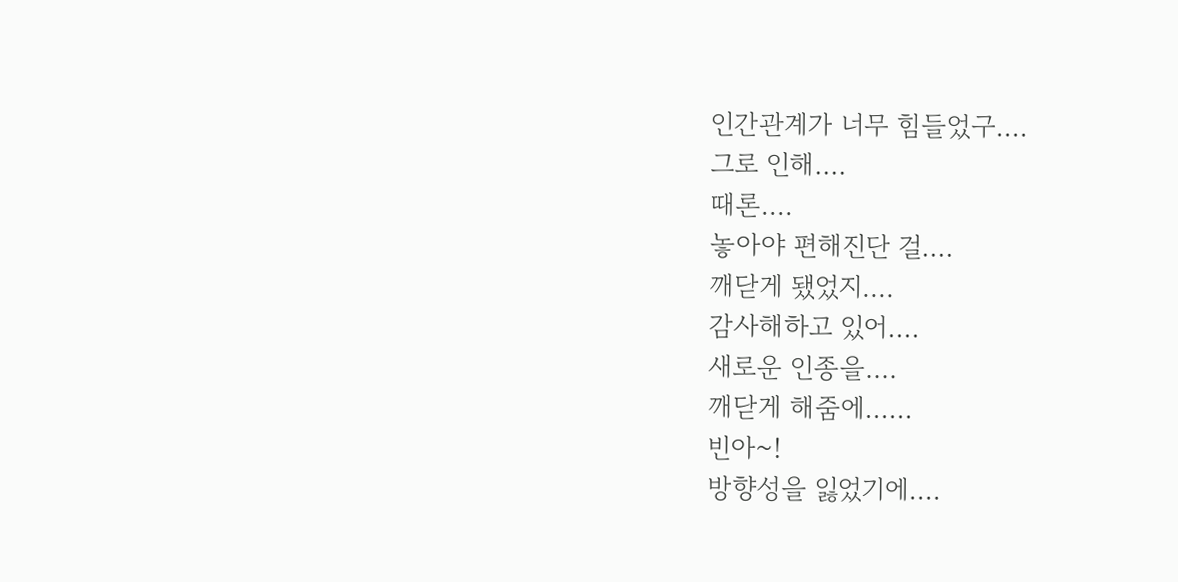인간관계가 너무 힘들었구....
그로 인해....
때론....
놓아야 편해진단 걸....
깨닫게 됐었지....
감사해하고 있어....
새로운 인종을....
깨닫게 해줌에......
빈아~!
방향성을 잃었기에....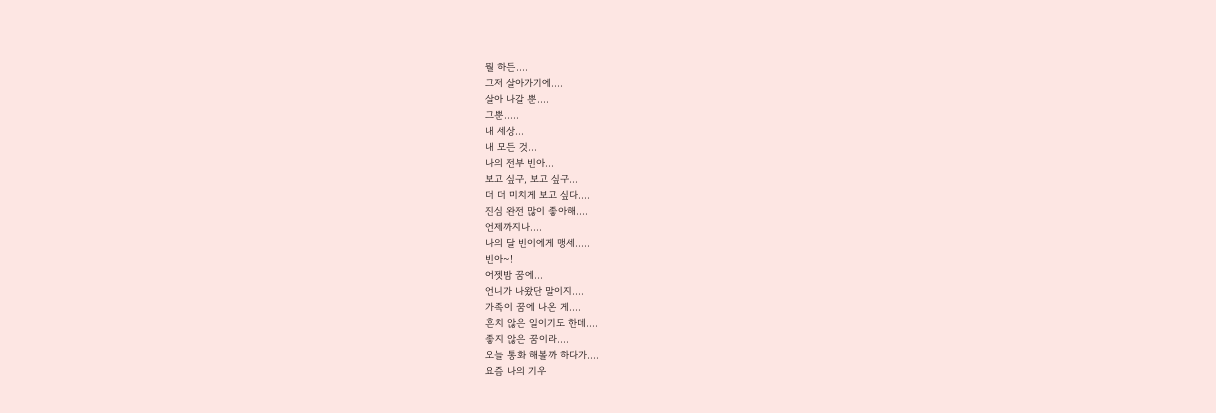뭘 하든....
그저 살아가기에....
살아 나갈 뿐....
그뿐.....
내 세상...
내 모든 것...
나의 전부 빈아...
보고 싶구, 보고 싶구...
더 더 미치게 보고 싶다....
진심 완전 많이 좋아해....
언제까지나....
나의 달 빈이에게 맹세.....
빈아~!
어젯밤 꿈에...
언니가 나왔단 말이지....
가족이 꿈에 나온 게....
흔치 않은 일이기도 한데....
좋지 않은 꿈이라....
오늘 통화 해볼까 하다가....
요즘 나의 기우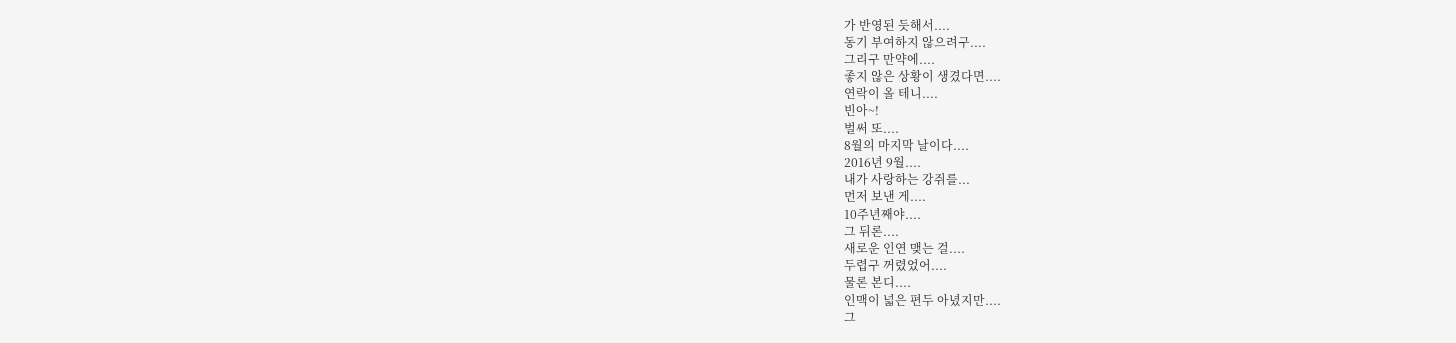가 반영된 듯해서....
동기 부여하지 않으려구....
그리구 만약에....
좋지 않은 상황이 생겼다면....
연락이 올 테니....
빈아~!
벌써 또....
8월의 마지막 날이다....
2016년 9월....
내가 사랑하는 강쥐를...
먼저 보낸 게....
10주년째야....
그 뒤론....
새로운 인연 맺는 걸....
두렵구 꺼렸었어....
물론 본디....
인맥이 넓은 편두 아녔지만....
그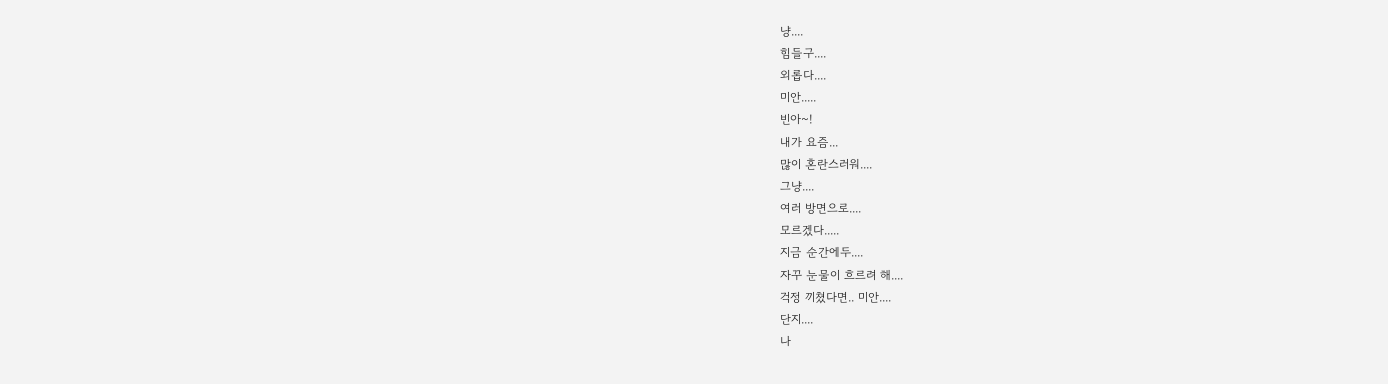냥....
힘들구....
외롭다....
미안.....
빈아~!
내가 요즘...
많이 혼란스러워....
그냥....
여러 방면으로....
모르겠다.....
지금 순간에두....
자꾸 눈물이 흐르려 해....
걱정 끼쳤다면.. 미안....
단지....
나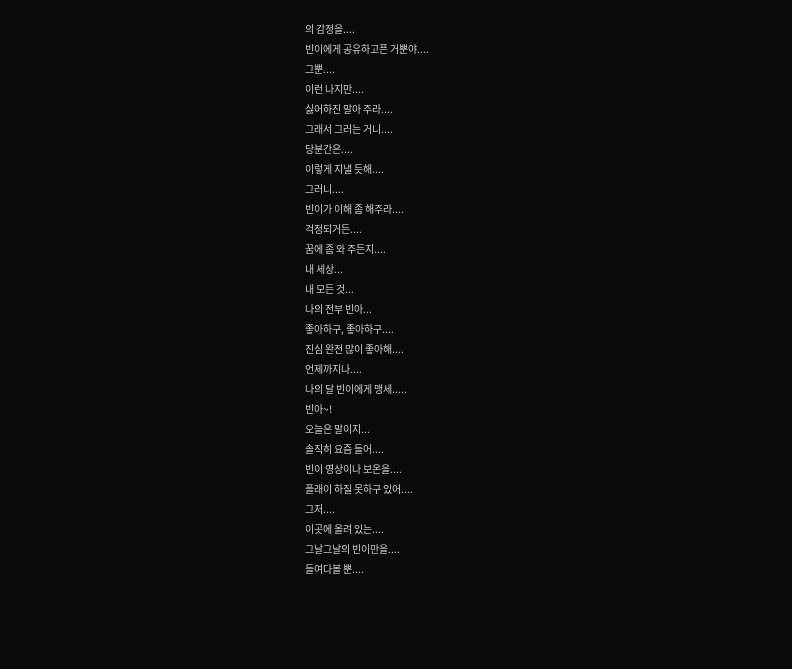의 감정을....
빈이에게 공유하고픈 거뿐야....
그뿐....
이런 나지만....
싫어하진 말아 주라....
그래서 그러는 거니....
당분간은....
이렇게 지낼 듯해....
그러니....
빈이가 이해 좀 해주라....
걱정되거든....
꿈에 좀 와 주든지....
내 세상...
내 모든 것...
나의 전부 빈아...
좋아하구, 좋아하구....
진심 완전 많이 좋아해....
언제까지나....
나의 달 빈이에게 맹세.....
빈아~!
오늘은 말이지...
솔직히 요즘 들어....
빈이 영상이나 보온을....
플래이 하질 못하구 있어....
그저....
이곳에 올려 있는....
그날그날의 빈이만을....
들여다볼 뿐....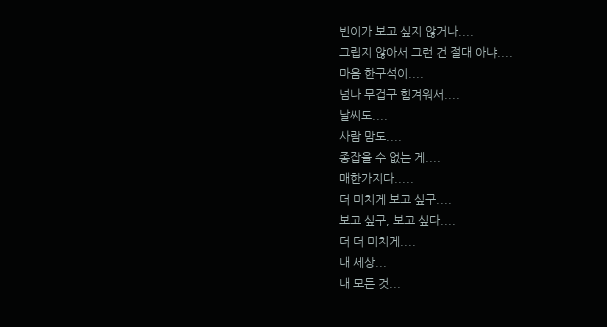빈이가 보고 싶지 않거나....
그립지 않아서 그런 건 절대 아냐....
마음 한구석이....
넘나 무겁구 힘겨워서....
날씨도....
사람 맘도....
종잡을 수 없는 게....
매한가지다.....
더 미치게 보고 싶구....
보고 싶구, 보고 싶다....
더 더 미치게....
내 세상...
내 모든 것...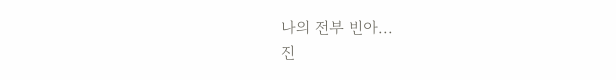나의 전부 빈아...
진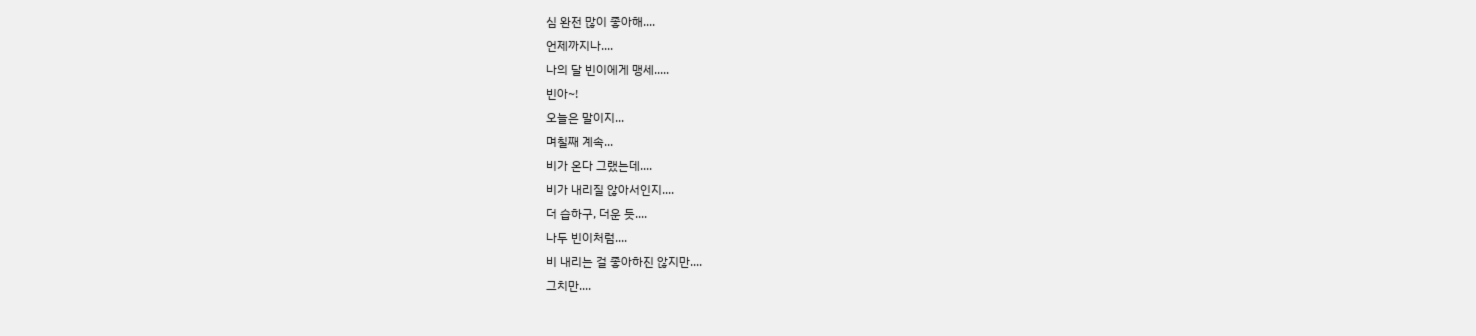심 완전 많이 좋아해....
언제까지나....
나의 달 빈이에게 맹세.....
빈아~!
오늘은 말이지...
며칠째 계속...
비가 온다 그랬는데....
비가 내리질 않아서인지....
더 습하구, 더운 듯....
나두 빈이처럼....
비 내리는 걸 좋아하진 않지만....
그치만....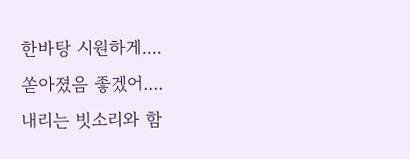한바탕 시원하게....
쏟아졌음 좋겠어....
내리는 빗소리와 함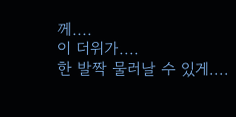께....
이 더위가....
한 발짝 물러날 수 있게....